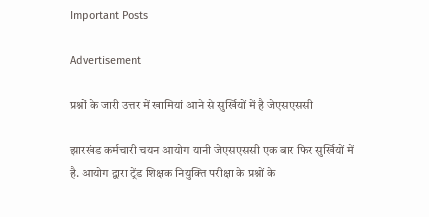Important Posts

Advertisement

प्रश्नों के जारी उत्तर में खामियां आने से सुर्खियों में है जेएसएससी

झारखंड कर्मचारी चयन आयोग यानी जेएसएससी एक बार फिर सुर्खियों में है. आयोग द्वारा ट्रेंड शिक्षक नियुक्ति परीक्षा के प्रश्नों के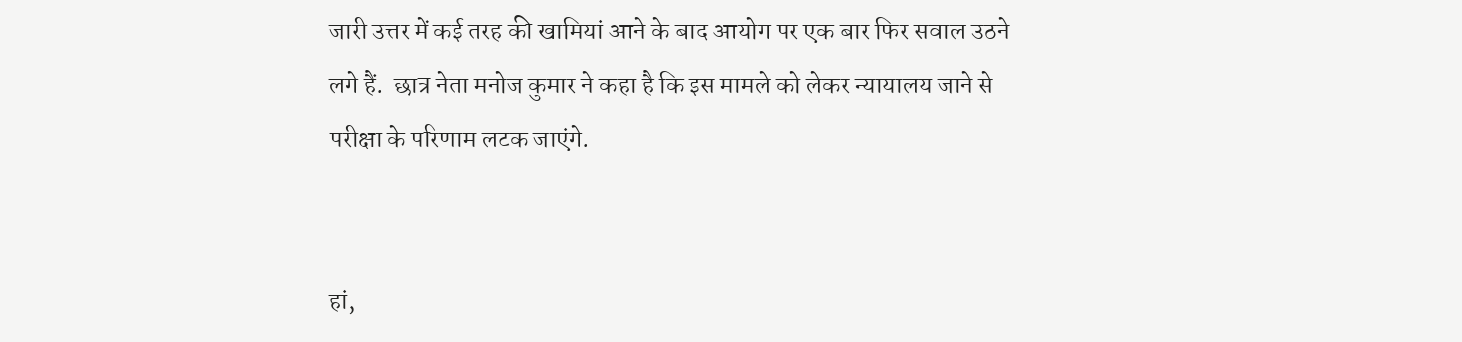जारी उत्तर में कई तरह की खामियां आने के बाद आयोग पर एक बार फिर सवाल उठने लगे हैं.  छात्र नेता मनोज कुमार ने कहा है कि इस मामले को लेकर न्यायालय जाने से परीक्षा के परिणाम लटक जाएंगे.


हां,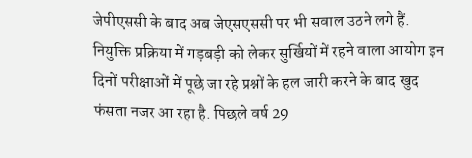जेपीएससी के बाद अब जेएसएससी पर भी सवाल उठने लगे हैं. नियुक्ति प्रक्रिया में गड़बड़ी को लेकर सुर्खियों में रहने वाला आयोग इन दिनों परीक्षाओं में पूछे जा रहे प्रश्नों के हल जारी करने के बाद खुद फंसता नजर आ रहा है. पिछले वर्ष 29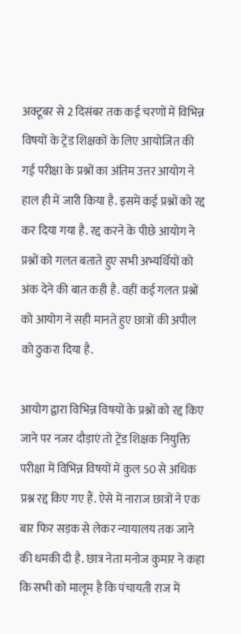अक्टूबर से 2 दिसंबर तक कई चरणों में विभिन्न विषयों के ट्रेंड शिक्षकों के लिए आयोजित की गई परीक्षा के प्रश्नों का अंतिम उत्तर आयोग ने हाल ही में जारी किया है. इसमें कई प्रश्नों को रद्द कर दिया गया है. रद्द करने के पीछे आयोग ने प्रश्नों को गलत बताते हुए सभी अभ्यर्थियों को अंक देने की बात कही है. वहीं कई गलत प्रश्नों को आयोग ने सही मानते हुए छात्रों की अपील को ठुकरा दिया है.

आयोग द्वारा विभिन्न विषयों के प्रश्नों को रद्द किए जाने पर नजर दौड़ाएं तो ट्रेंड शिक्षक नियुक्ति परीक्षा में विभिन्न विषयों में कुल 50 से अधिक प्रश्न रद्द किए गए हैं. ऐसे में नाराज छात्रों ने एक बार फिर सड़क से लेकर न्यायालय तक जाने की धमकी दी है. छात्र नेता मनोज कुमार ने कहा कि सभी को मालूम है कि पंचायती राज में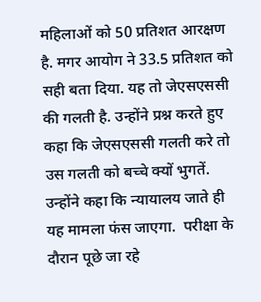महिलाओं को 50 प्रतिशत आरक्षण है. मगर आयोग ने 33.5 प्रतिशत को सही बता दिया. यह तो जेएसएससी की गलती है. उन्होंने प्रश्न करते हुए कहा कि जेएसएससी गलती करे तो उस गलती को बच्चे क्यों भुगतें. उन्होंने कहा कि न्यायालय जाते ही यह मामला फंस जाएगा.  परीक्षा के दौरान पूछे जा रहे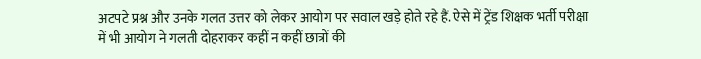अटपटे प्रश्न और उनके गलत उत्तर को लेकर आयोग पर सवाल खड़े होते रहे हैं. ऐसे में ट्रेंड शिक्षक भर्ती परीक्षा में भी आयोग ने गलती दोहराकर कहीं न कहीं छात्रों की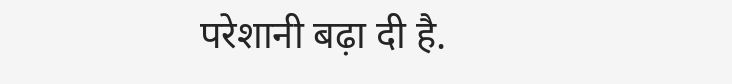परेशानी बढ़ा दी है.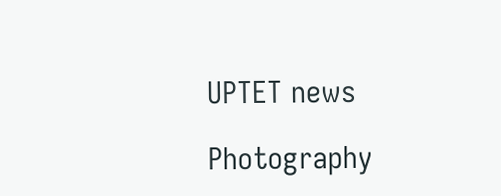UPTET news

Photography